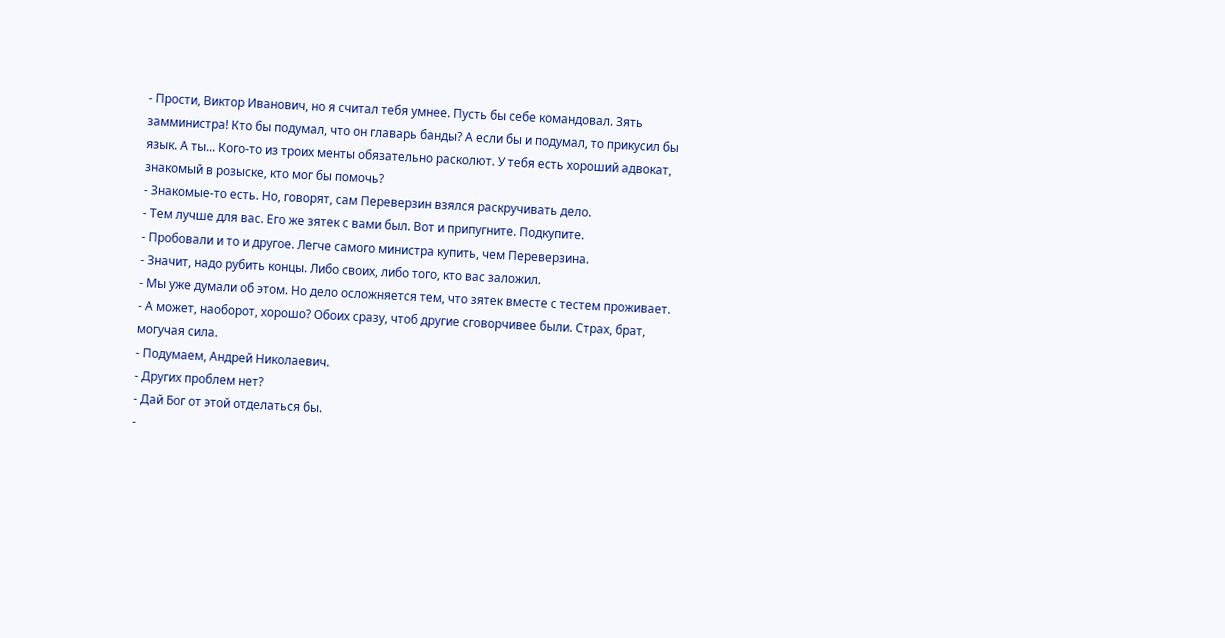- Прости, Виктор Иванович, но я считал тебя умнее. Пусть бы себе командовал. Зять замминистра! Кто бы подумал, что он главарь банды? А если бы и подумал, то прикусил бы язык. А ты... Кого-то из троих менты обязательно расколют. У тебя есть хороший адвокат, знакомый в розыске, кто мог бы помочь?
- Знакомые-то есть. Но, говорят, сам Переверзин взялся раскручивать дело.
- Тем лучше для вас. Его же зятек с вами был. Вот и припугните. Подкупите.
- Пробовали и то и другое. Легче самого министра купить, чем Переверзина.
- Значит, надо рубить концы. Либо своих, либо того, кто вас заложил.
- Мы уже думали об этом. Но дело осложняется тем, что зятек вместе с тестем проживает.
- А может, наоборот, хорошо? Обоих сразу, чтоб другие сговорчивее были. Страх, брат, могучая сила.
- Подумаем, Андрей Николаевич.
- Других проблем нет?
- Дай Бог от этой отделаться бы.
-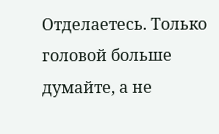Отделаетесь. Только головой больше думайте, а не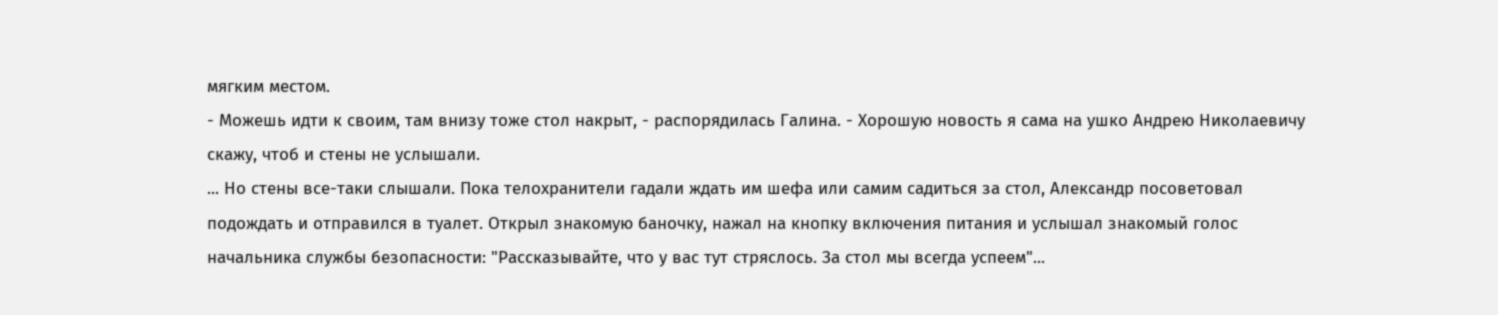мягким местом.
- Можешь идти к своим, там внизу тоже стол накрыт, - распорядилась Галина. - Хорошую новость я сама на ушко Андрею Николаевичу скажу, чтоб и стены не услышали.
... Но стены все-таки слышали. Пока телохранители гадали ждать им шефа или самим садиться за стол, Александр посоветовал подождать и отправился в туалет. Открыл знакомую баночку, нажал на кнопку включения питания и услышал знакомый голос начальника службы безопасности: "Рассказывайте, что у вас тут стряслось. За стол мы всегда успеем"...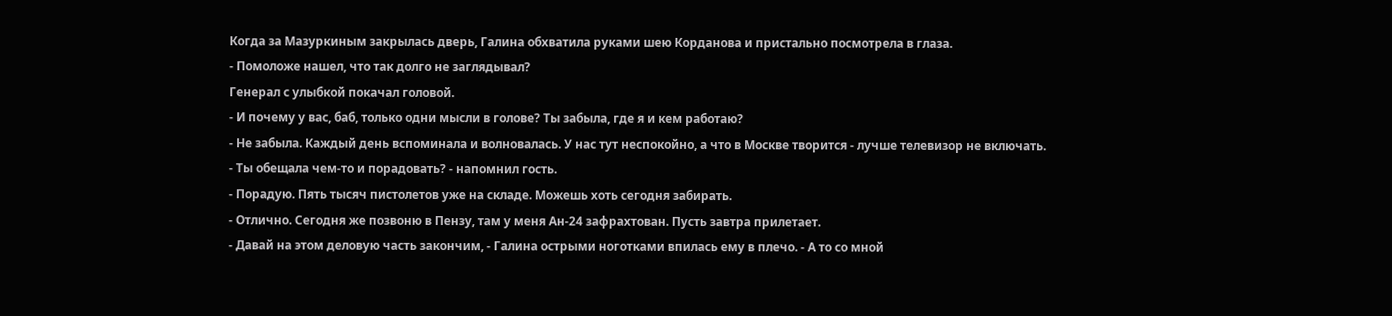Когда за Мазуркиным закрылась дверь, Галина обхватила руками шею Корданова и пристально посмотрела в глаза.
- Помоложе нашел, что так долго не заглядывал?
Генерал с улыбкой покачал головой.
- И почему у вас, баб, только одни мысли в голове? Ты забыла, где я и кем работаю?
- Не забыла. Каждый день вспоминала и волновалась. У нас тут неспокойно, а что в Москве творится - лучше телевизор не включать.
- Ты обещала чем-то и порадовать? - напомнил гость.
- Порадую. Пять тысяч пистолетов уже на складе. Можешь хоть сегодня забирать.
- Отлично. Сегодня же позвоню в Пензу, там у меня Ан-24 зафрахтован. Пусть завтра прилетает.
- Давай на этом деловую часть закончим, - Галина острыми ноготками впилась ему в плечо. - А то со мной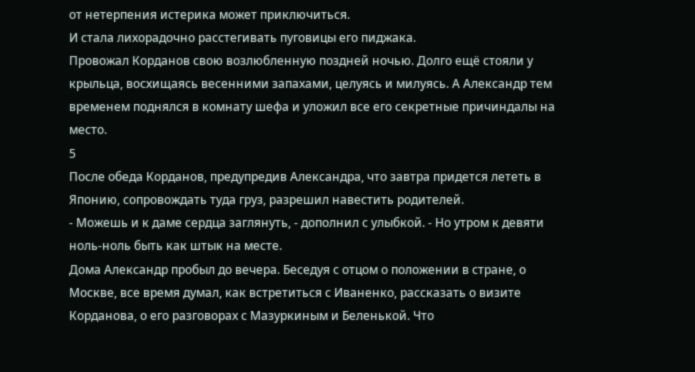от нетерпения истерика может приключиться.
И стала лихорадочно расстегивать пуговицы его пиджака.
Провожал Корданов свою возлюбленную поздней ночью. Долго ещё стояли у крыльца, восхищаясь весенними запахами, целуясь и милуясь. А Александр тем временем поднялся в комнату шефа и уложил все его секретные причиндалы на место.
5
После обеда Корданов, предупредив Александра, что завтра придется лететь в Японию, сопровождать туда груз, разрешил навестить родителей.
- Можешь и к даме сердца заглянуть, - дополнил с улыбкой. - Но утром к девяти ноль-ноль быть как штык на месте.
Дома Александр пробыл до вечера. Беседуя с отцом о положении в стране, о Москве, все время думал, как встретиться с Иваненко, рассказать о визите Корданова, о его разговорах с Мазуркиным и Беленькой. Что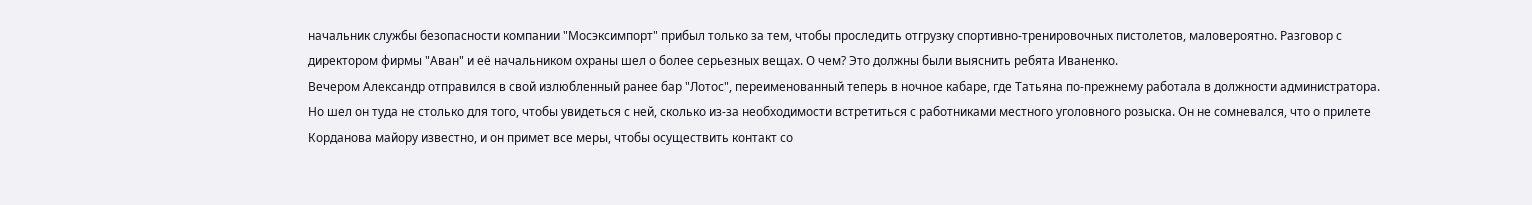начальник службы безопасности компании "Мосэксимпорт" прибыл только за тем, чтобы проследить отгрузку спортивно-тренировочных пистолетов, маловероятно. Разговор с директором фирмы "Аван" и её начальником охраны шел о более серьезных вещах. О чем? Это должны были выяснить ребята Иваненко.
Вечером Александр отправился в свой излюбленный ранее бар "Лотос", переименованный теперь в ночное кабаре, где Татьяна по-прежнему работала в должности администратора. Но шел он туда не столько для того, чтобы увидеться с ней, сколько из-за необходимости встретиться с работниками местного уголовного розыска. Он не сомневался, что о прилете Корданова майору известно, и он примет все меры, чтобы осуществить контакт со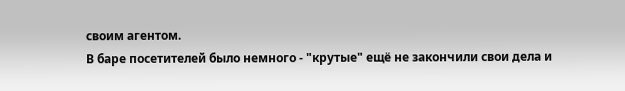своим агентом.
В баре посетителей было немного - "крутые" ещё не закончили свои дела и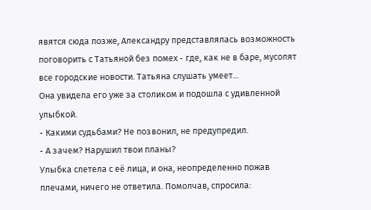явятся сюда позже, Александру представлялась возможность поговорить с Татьяной без помех - где, как не в баре, мусолят все городские новости. Татьяна слушать умеет...
Она увидела его уже за столиком и подошла с удивленной улыбкой.
- Какими судьбами? Не позвонил, не предупредил.
- А зачем? Нарушил твои планы?
Улыбка слетела с её лица, и она, неопределенно пожав плечами, ничего не ответила. Помолчав, спросила: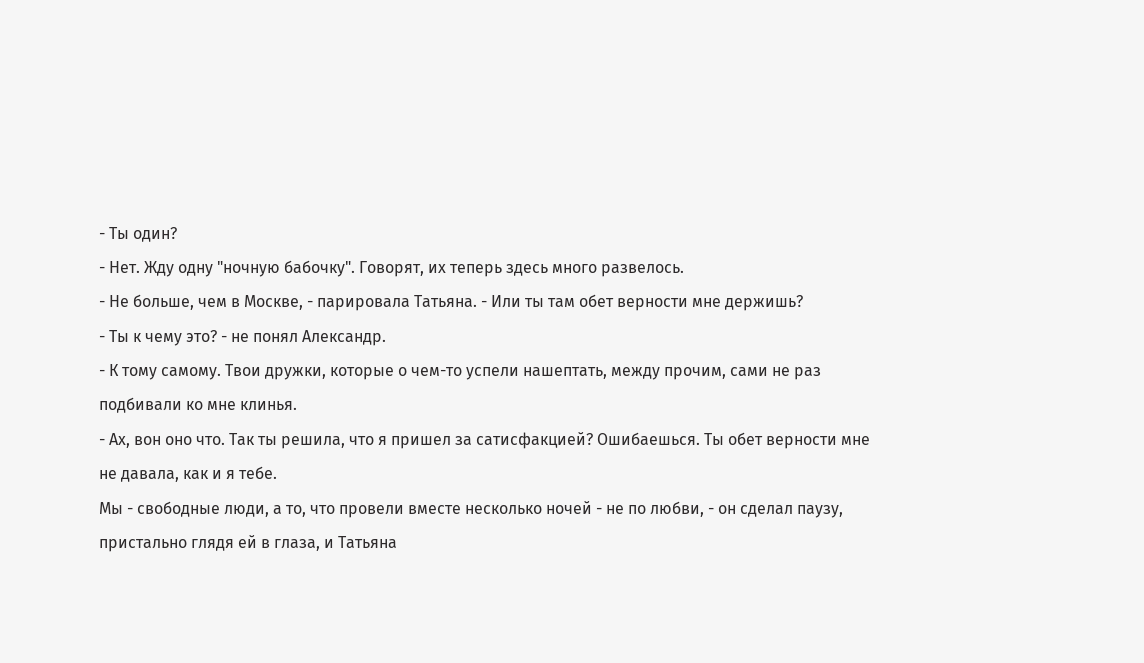- Ты один?
- Нет. Жду одну "ночную бабочку". Говорят, их теперь здесь много развелось.
- Не больше, чем в Москве, - парировала Татьяна. - Или ты там обет верности мне держишь?
- Ты к чему это? - не понял Александр.
- К тому самому. Твои дружки, которые о чем-то успели нашептать, между прочим, сами не раз подбивали ко мне клинья.
- Ах, вон оно что. Так ты решила, что я пришел за сатисфакцией? Ошибаешься. Ты обет верности мне не давала, как и я тебе.
Мы - свободные люди, а то, что провели вместе несколько ночей - не по любви, - он сделал паузу, пристально глядя ей в глаза, и Татьяна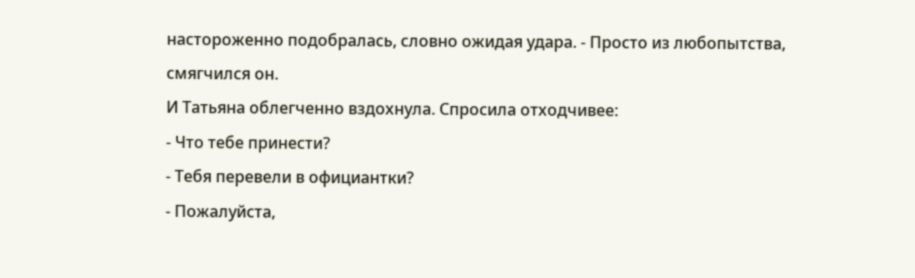настороженно подобралась, словно ожидая удара. - Просто из любопытства, смягчился он.
И Татьяна облегченно вздохнула. Спросила отходчивее:
- Что тебе принести?
- Тебя перевели в официантки?
- Пожалуйста,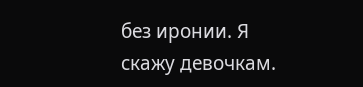без иронии. Я скажу девочкам.